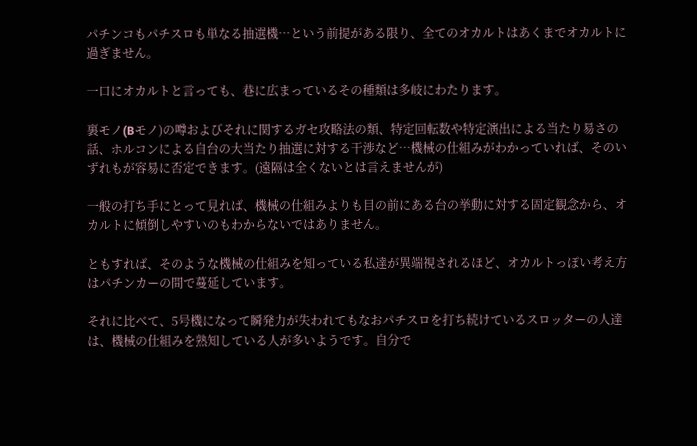パチンコもパチスロも単なる抽選機…という前提がある限り、全てのオカルトはあくまでオカルトに過ぎません。

一口にオカルトと言っても、巷に広まっているその種類は多岐にわたります。

裏モノ(Bモノ)の噂およびそれに関するガセ攻略法の類、特定回転数や特定演出による当たり易さの話、ホルコンによる自台の大当たり抽選に対する干渉など…機械の仕組みがわかっていれば、そのいずれもが容易に否定できます。(遠隔は全くないとは言えませんが)

一般の打ち手にとって見れば、機械の仕組みよりも目の前にある台の挙動に対する固定観念から、オカルトに傾倒しやすいのもわからないではありません。

ともすれば、そのような機械の仕組みを知っている私達が異端視されるほど、オカルトっぽい考え方はパチンカーの間で蔓延しています。

それに比べて、5号機になって瞬発力が失われてもなおパチスロを打ち続けているスロッターの人達は、機械の仕組みを熟知している人が多いようです。自分で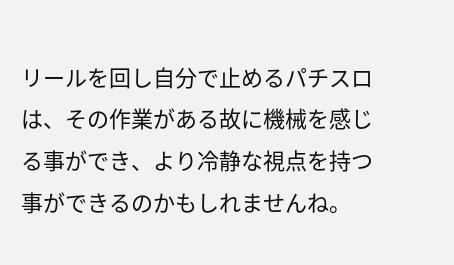リールを回し自分で止めるパチスロは、その作業がある故に機械を感じる事ができ、より冷静な視点を持つ事ができるのかもしれませんね。